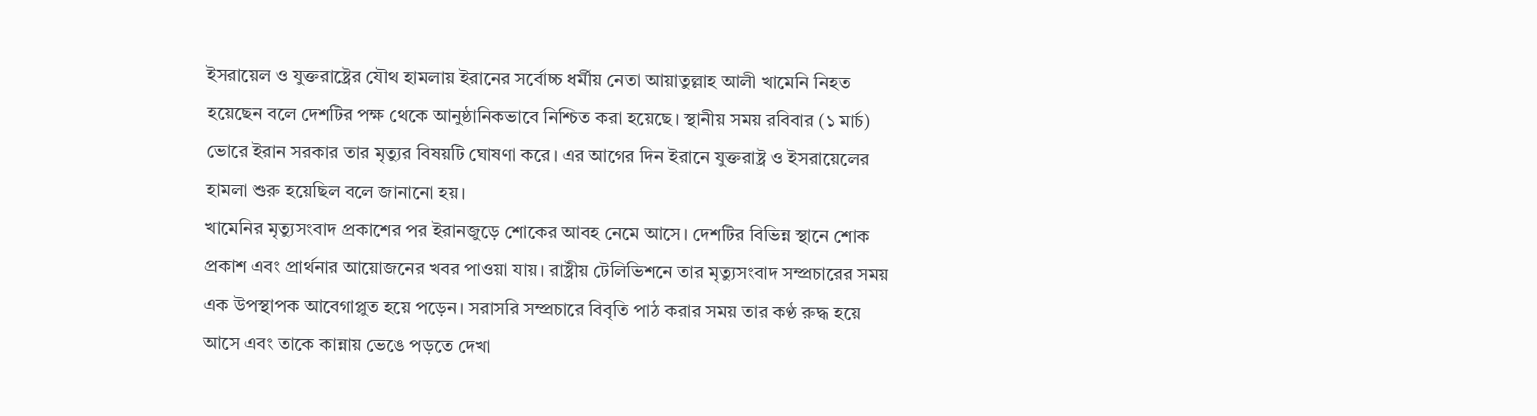ইসরায়েল ও যুক্তরাষ্ট্রের যৌথ হামলায় ইরানের সর্বোচ্চ ধর্মীয় নেতা আয়াতুল্লাহ আলী খামেনি নিহত হয়েছেন বলে দেশটির পক্ষ থেকে আনুষ্ঠানিকভাবে নিশ্চিত করা হয়েছে। স্থানীয় সময় রবিবার (১ মার্চ) ভোরে ইরান সরকার তার মৃত্যুর বিষয়টি ঘোষণা করে। এর আগের দিন ইরানে যুক্তরাষ্ট্র ও ইসরায়েলের হামলা শুরু হয়েছিল বলে জানানো হয়।
খামেনির মৃত্যুসংবাদ প্রকাশের পর ইরানজুড়ে শোকের আবহ নেমে আসে। দেশটির বিভিন্ন স্থানে শোক প্রকাশ এবং প্রার্থনার আয়োজনের খবর পাওয়া যায়। রাষ্ট্রীয় টেলিভিশনে তার মৃত্যুসংবাদ সম্প্রচারের সময় এক উপস্থাপক আবেগাপ্লুত হয়ে পড়েন। সরাসরি সম্প্রচারে বিবৃতি পাঠ করার সময় তার কণ্ঠ রুদ্ধ হয়ে আসে এবং তাকে কান্নায় ভেঙে পড়তে দেখা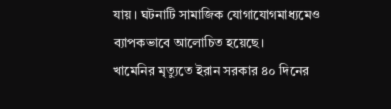যায়। ঘটনাটি সামাজিক যোগাযোগমাধ্যমেও ব্যাপকভাবে আলোচিত হয়েছে।
খামেনির মৃত্যুতে ইরান সরকার ৪০ দিনের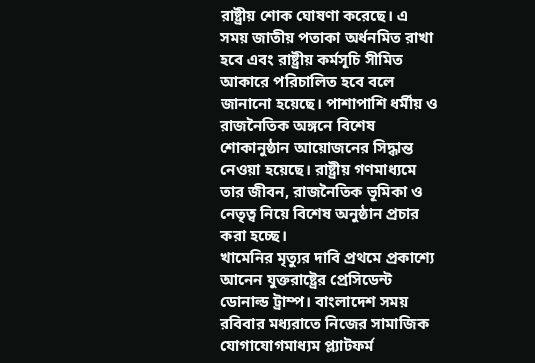রাষ্ট্রীয় শোক ঘোষণা করেছে। এ সময় জাতীয় পতাকা অর্ধনমিত রাখা হবে এবং রাষ্ট্রীয় কর্মসূচি সীমিত আকারে পরিচালিত হবে বলে জানানো হয়েছে। পাশাপাশি ধর্মীয় ও রাজনৈতিক অঙ্গনে বিশেষ শোকানুষ্ঠান আয়োজনের সিদ্ধান্ত নেওয়া হয়েছে। রাষ্ট্রীয় গণমাধ্যমে তার জীবন, রাজনৈতিক ভূমিকা ও নেতৃত্ব নিয়ে বিশেষ অনুষ্ঠান প্রচার করা হচ্ছে।
খামেনির মৃত্যুর দাবি প্রথমে প্রকাশ্যে আনেন যুক্তরাষ্ট্রের প্রেসিডেন্ট ডোনাল্ড ট্রাম্প। বাংলাদেশ সময় রবিবার মধ্যরাতে নিজের সামাজিক যোগাযোগমাধ্যম প্ল্যাটফর্ম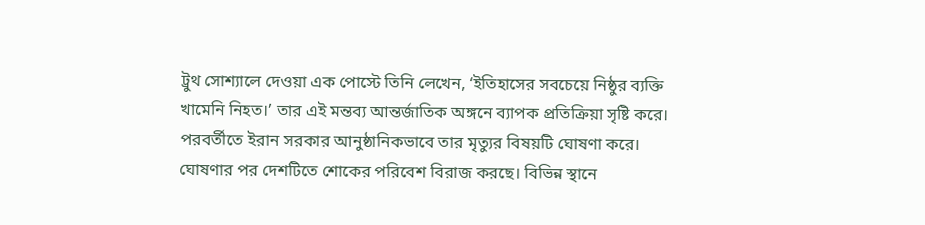ট্রুথ সোশ্যালে দেওয়া এক পোস্টে তিনি লেখেন, ‘ইতিহাসের সবচেয়ে নিষ্ঠুর ব্যক্তি খামেনি নিহত।’ তার এই মন্তব্য আন্তর্জাতিক অঙ্গনে ব্যাপক প্রতিক্রিয়া সৃষ্টি করে।
পরবর্তীতে ইরান সরকার আনুষ্ঠানিকভাবে তার মৃত্যুর বিষয়টি ঘোষণা করে। ঘোষণার পর দেশটিতে শোকের পরিবেশ বিরাজ করছে। বিভিন্ন স্থানে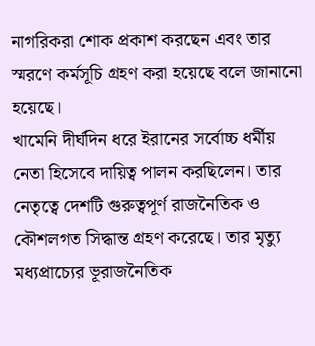নাগরিকরা শোক প্রকাশ করছেন এবং তার স্মরণে কর্মসূচি গ্রহণ করা হয়েছে বলে জানানো হয়েছে।
খামেনি দীর্ঘদিন ধরে ইরানের সর্বোচ্চ ধর্মীয় নেতা হিসেবে দায়িত্ব পালন করছিলেন। তার নেতৃত্বে দেশটি গুরুত্বপূর্ণ রাজনৈতিক ও কৌশলগত সিদ্ধান্ত গ্রহণ করেছে। তার মৃত্যু মধ্যপ্রাচ্যের ভূরাজনৈতিক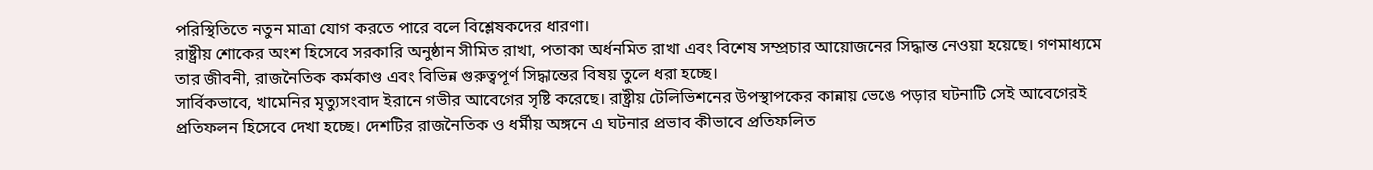পরিস্থিতিতে নতুন মাত্রা যোগ করতে পারে বলে বিশ্লেষকদের ধারণা।
রাষ্ট্রীয় শোকের অংশ হিসেবে সরকারি অনুষ্ঠান সীমিত রাখা, পতাকা অর্ধনমিত রাখা এবং বিশেষ সম্প্রচার আয়োজনের সিদ্ধান্ত নেওয়া হয়েছে। গণমাধ্যমে তার জীবনী, রাজনৈতিক কর্মকাণ্ড এবং বিভিন্ন গুরুত্বপূর্ণ সিদ্ধান্তের বিষয় তুলে ধরা হচ্ছে।
সার্বিকভাবে, খামেনির মৃত্যুসংবাদ ইরানে গভীর আবেগের সৃষ্টি করেছে। রাষ্ট্রীয় টেলিভিশনের উপস্থাপকের কান্নায় ভেঙে পড়ার ঘটনাটি সেই আবেগেরই প্রতিফলন হিসেবে দেখা হচ্ছে। দেশটির রাজনৈতিক ও ধর্মীয় অঙ্গনে এ ঘটনার প্রভাব কীভাবে প্রতিফলিত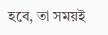হবে, তা সময়ই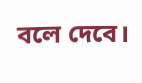বলে দেবে।